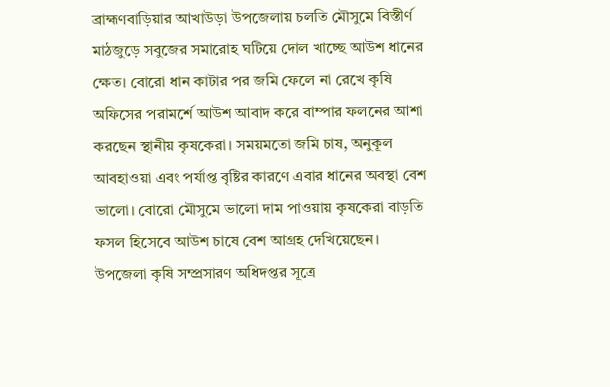ব্রাহ্মণবাড়িয়ার আখাউড়া উপজেলায় চলতি মৌসুমে বিস্তীর্ণ মাঠজুড়ে সবুজের সমারোহ ঘটিয়ে দোল খাচ্ছে আউশ ধানের ক্ষেত। বোরো ধান কাটার পর জমি ফেলে না রেখে কৃষি অফিসের পরামর্শে আউশ আবাদ করে বাম্পার ফলনের আশা করছেন স্থানীয় কৃষকেরা। সময়মতো জমি চাষ, অনুকূল আবহাওয়া এবং পর্যাপ্ত বৃষ্টির কারণে এবার ধানের অবস্থা বেশ ভালো। বোরো মৌসুমে ভালো দাম পাওয়ায় কৃষকেরা বাড়তি ফসল হিসেবে আউশ চাষে বেশ আগ্রহ দেখিয়েছেন।
উপজেলা কৃষি সম্প্রসারণ অধিদপ্তর সূত্রে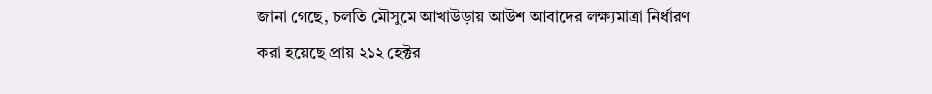জানা গেছে, চলতি মৌসুমে আখাউড়ায় আউশ আবাদের লক্ষ্যমাত্রা নির্ধারণ করা হয়েছে প্রায় ২১২ হেক্টর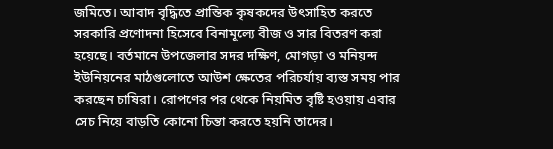জমিতে। আবাদ বৃদ্ধিতে প্রান্তিক কৃষকদের উৎসাহিত করতে সরকারি প্রণোদনা হিসেবে বিনামূল্যে বীজ ও সার বিতরণ করা হয়েছে। বর্তমানে উপজেলার সদর দক্ষিণ, মোগড়া ও মনিয়ন্দ ইউনিয়নের মাঠগুলোতে আউশ ক্ষেতের পরিচর্যায় ব্যস্ত সময় পার করছেন চাষিরা। রোপণের পর থেকে নিয়মিত বৃষ্টি হওয়ায় এবার সেচ নিয়ে বাড়তি কোনো চিন্তা করতে হয়নি তাদের।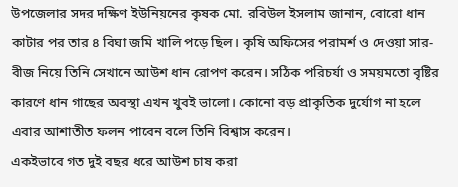উপজেলার সদর দক্ষিণ ইউনিয়নের কৃষক মো. রবিউল ইসলাম জানান, বোরো ধান কাটার পর তার ৪ বিঘা জমি খালি পড়ে ছিল। কৃষি অফিসের পরামর্শ ও দেওয়া সার-বীজ নিয়ে তিনি সেখানে আউশ ধান রোপণ করেন। সঠিক পরিচর্যা ও সময়মতো বৃষ্টির কারণে ধান গাছের অবস্থা এখন খুবই ভালো। কোনো বড় প্রাকৃতিক দুর্যোগ না হলে এবার আশাতীত ফলন পাবেন বলে তিনি বিশ্বাস করেন।
একইভাবে গত দুই বছর ধরে আউশ চাষ করা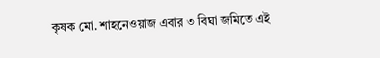কৃষক মো. শাহনেওয়াজ এবার ৩ বিঘা জমিতে এই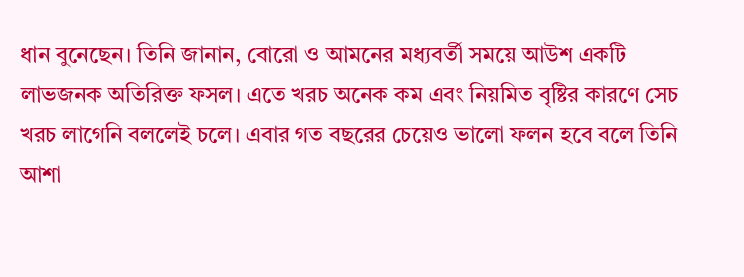ধান বুনেছেন। তিনি জানান, বোরো ও আমনের মধ্যবর্তী সময়ে আউশ একটি লাভজনক অতিরিক্ত ফসল। এতে খরচ অনেক কম এবং নিয়মিত বৃষ্টির কারণে সেচ খরচ লাগেনি বললেই চলে। এবার গত বছরের চেয়েও ভালো ফলন হবে বলে তিনি আশা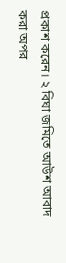প্রকাশ করেন। ২ বিঘা জমিতে আউশ আবাদ করা অপর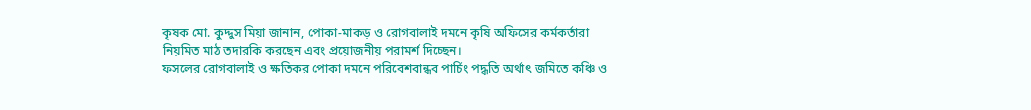কৃষক মো. কুদ্দুস মিয়া জানান, পোকা-মাকড় ও রোগবালাই দমনে কৃষি অফিসের কর্মকর্তারা নিয়মিত মাঠ তদারকি করছেন এবং প্রয়োজনীয় পরামর্শ দিচ্ছেন।
ফসলের রোগবালাই ও ক্ষতিকর পোকা দমনে পরিবেশবান্ধব পার্চিং পদ্ধতি অর্থাৎ জমিতে কঞ্চি ও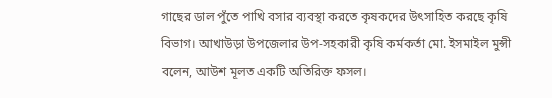গাছের ডাল পুঁতে পাখি বসার ব্যবস্থা করতে কৃষকদের উৎসাহিত করছে কৃষি বিভাগ। আখাউড়া উপজেলার উপ-সহকারী কৃষি কর্মকর্তা মো. ইসমাইল মুন্সী বলেন, আউশ মূলত একটি অতিরিক্ত ফসল।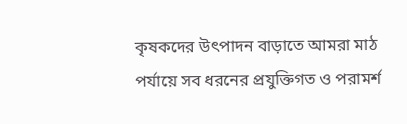কৃষকদের উৎপাদন বাড়াতে আমরা মাঠ পর্যায়ে সব ধরনের প্রযুক্তিগত ও পরামর্শ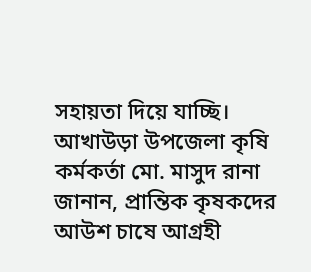সহায়তা দিয়ে যাচ্ছি।
আখাউড়া উপজেলা কৃষি কর্মকর্তা মো. মাসুদ রানা জানান, প্রান্তিক কৃষকদের আউশ চাষে আগ্রহী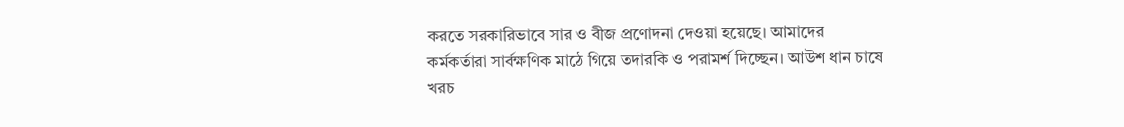করতে সরকারিভাবে সার ও বীজ প্রণোদনা দেওয়া হয়েছে। আমাদের কর্মকর্তারা সার্বক্ষণিক মাঠে গিয়ে তদারকি ও পরামর্শ দিচ্ছেন। আউশ ধান চাষে খরচ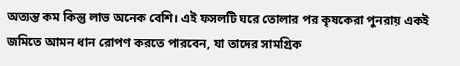অত্যন্ত কম কিন্তু লাভ অনেক বেশি। এই ফসলটি ঘরে তোলার পর কৃষকেরা পুনরায় একই জমিতে আমন ধান রোপণ করতে পারবেন, যা তাদের সামগ্রিক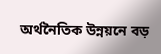অর্থনৈতিক উন্নয়নে বড়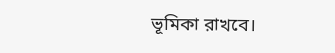ভূমিকা রাখবে।